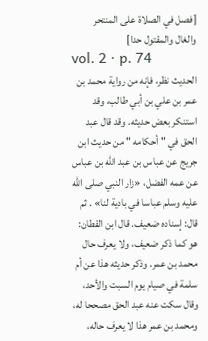[فصل في الصلاة على المنتحر والغال والمقتول حدا]
vol. 2 · p. 74
الحديث نظر، فإنه من رواية محمد بن عمر بن علي بن أبي طالب، وقد استنكر بعض حديثه. وقد قال عبد الحق في " أحكامه " من حديث ابن جريج عن عباس بن عبد الله بن عباس عن عمه الفضل، «زار النبي صلى الله عليه وسلم عباسا في بادية لنا» . ثم قال: إسناده ضعيف. قال ابن القطان: هو كما ذكر ضعيف، ولا يعرف حال محمد بن عمر. وذكر حديثه هذا عن أم سلمة في صيام يوم السبت والأحد، وقال سكت عنه عبد الحق مصححا له، ومحمد بن عمر هذا لا يعرف حاله،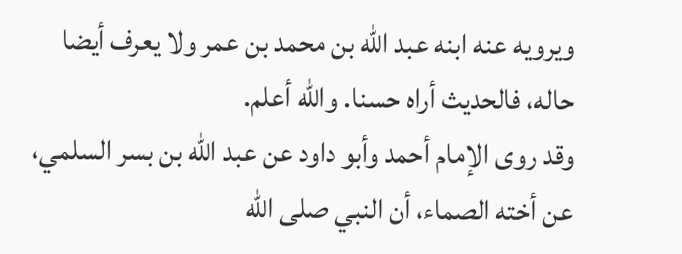ويرويه عنه ابنه عبد الله بن محمد بن عمر ولا يعرف أيضا حاله، فالحديث أراه حسنا. والله أعلم.
وقد روى الإمام أحمد وأبو داود عن عبد الله بن بسر السلمي، عن أخته الصماء، أن النبي صلى الله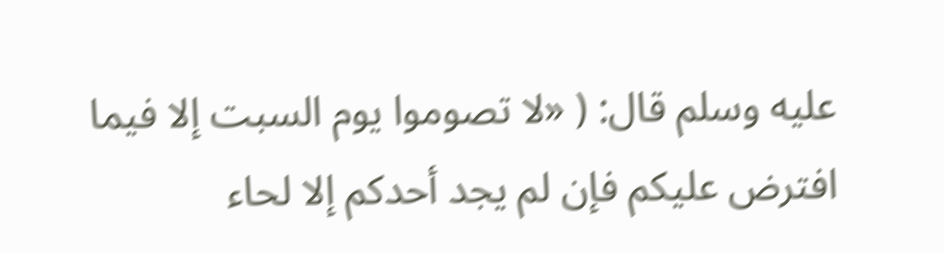عليه وسلم قال: ( «لا تصوموا يوم السبت إلا فيما افترض عليكم فإن لم يجد أحدكم إلا لحاء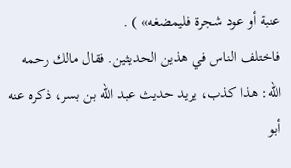عنبة أو عود شجرة فليمضغه» ) .
فاختلف الناس في هذين الحديثين. فقال مالك رحمه الله: هذا كذب، يريد حديث عبد الله بن بسر، ذكره عنه أبو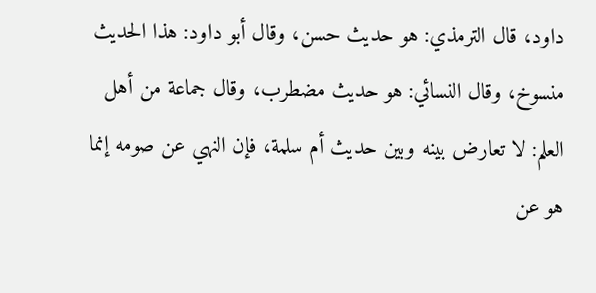داود، قال الترمذي: هو حديث حسن، وقال أبو داود: هذا الحديث منسوخ، وقال النسائي: هو حديث مضطرب، وقال جماعة من أهل العلم: لا تعارض بينه وبين حديث أم سلمة، فإن النهي عن صومه إنما هو عن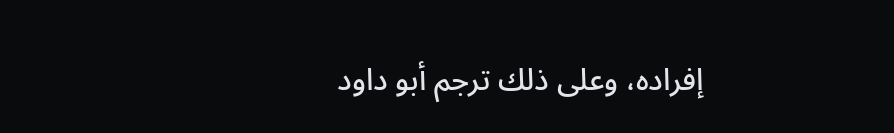إفراده، وعلى ذلك ترجم أبو داود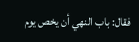فقال: باب النهي أن يخص يوم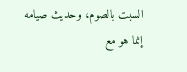السبت بالصوم، وحديث صيامه إنما هو مع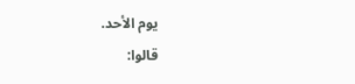يوم الأحد.
قالوا: